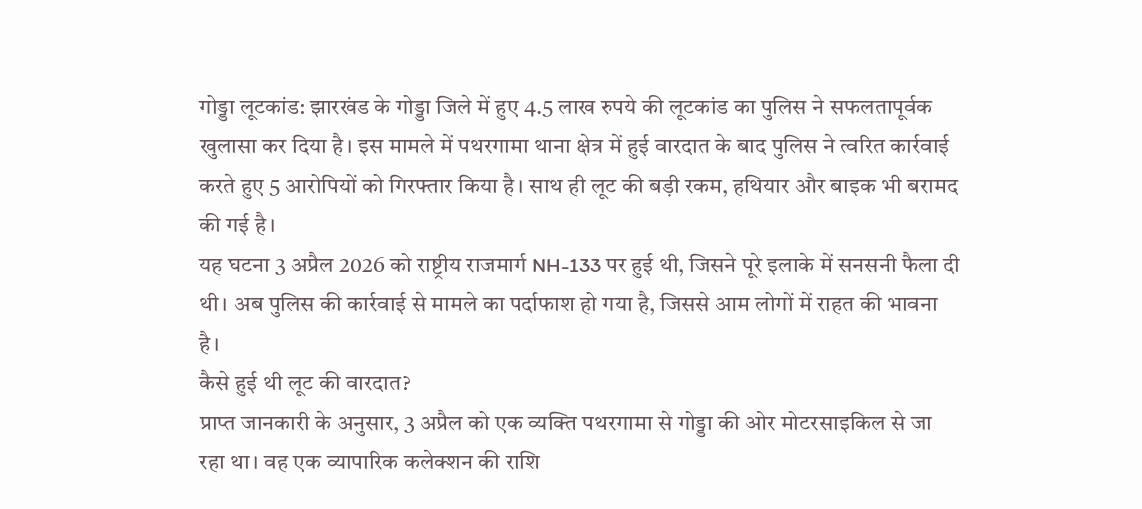गोड्डा लूटकांड: झारखंड के गोड्डा जिले में हुए 4.5 लाख रुपये की लूटकांड का पुलिस ने सफलतापूर्वक खुलासा कर दिया है। इस मामले में पथरगामा थाना क्षेत्र में हुई वारदात के बाद पुलिस ने त्वरित कार्रवाई करते हुए 5 आरोपियों को गिरफ्तार किया है। साथ ही लूट की बड़ी रकम, हथियार और बाइक भी बरामद की गई है।
यह घटना 3 अप्रैल 2026 को राष्ट्रीय राजमार्ग NH-133 पर हुई थी, जिसने पूरे इलाके में सनसनी फैला दी थी। अब पुलिस की कार्रवाई से मामले का पर्दाफाश हो गया है, जिससे आम लोगों में राहत की भावना है।
कैसे हुई थी लूट की वारदात?
प्राप्त जानकारी के अनुसार, 3 अप्रैल को एक व्यक्ति पथरगामा से गोड्डा की ओर मोटरसाइकिल से जा रहा था। वह एक व्यापारिक कलेक्शन की राशि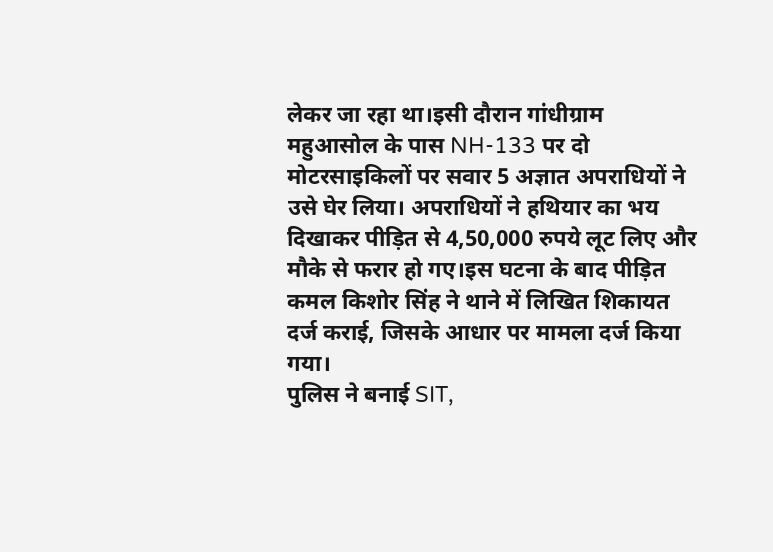लेकर जा रहा था।इसी दौरान गांधीग्राम महुआसोल के पास NH-133 पर दो मोटरसाइकिलों पर सवार 5 अज्ञात अपराधियों ने उसे घेर लिया। अपराधियों ने हथियार का भय दिखाकर पीड़ित से 4,50,000 रुपये लूट लिए और मौके से फरार हो गए।इस घटना के बाद पीड़ित कमल किशोर सिंह ने थाने में लिखित शिकायत दर्ज कराई, जिसके आधार पर मामला दर्ज किया गया।
पुलिस ने बनाई SIT,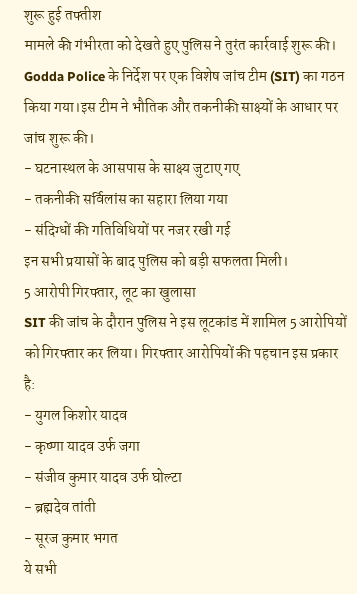शुरू हुई तफ्तीश
मामले की गंभीरता को देखते हुए पुलिस ने तुरंत कार्रवाई शुरू की। Godda Police के निर्देश पर एक विशेष जांच टीम (SIT) का गठन किया गया।इस टीम ने भौतिक और तकनीकी साक्ष्यों के आधार पर जांच शुरू की।
- घटनास्थल के आसपास के साक्ष्य जुटाए गए
- तकनीकी सर्विलांस का सहारा लिया गया
- संदिग्धों की गतिविधियों पर नजर रखी गई
इन सभी प्रयासों के बाद पुलिस को बड़ी सफलता मिली।
5 आरोपी गिरफ्तार, लूट का खुलासा
SIT की जांच के दौरान पुलिस ने इस लूटकांड में शामिल 5 आरोपियों को गिरफ्तार कर लिया। गिरफ्तार आरोपियों की पहचान इस प्रकार है:
- युगल किशोर यादव
- कृष्णा यादव उर्फ जगा
- संजीव कुमार यादव उर्फ घोल्टा
- ब्रह्मदेव तांती
- सूरज कुमार भगत
ये सभी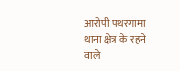आरोपी पथरगामा थाना क्षेत्र के रहने वाले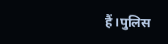हैं।पुलिस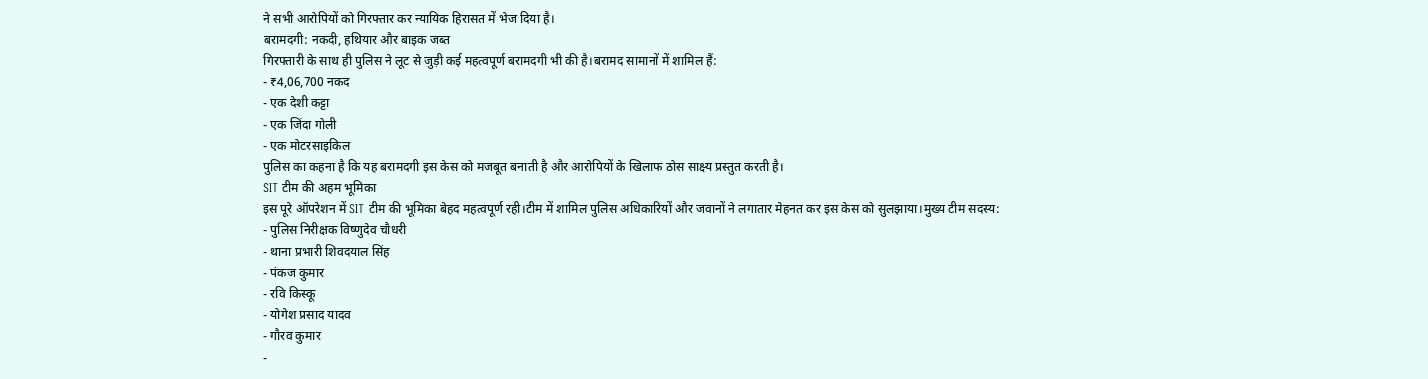ने सभी आरोपियों को गिरफ्तार कर न्यायिक हिरासत में भेज दिया है।
बरामदगी: नकदी, हथियार और बाइक जब्त
गिरफ्तारी के साथ ही पुलिस ने लूट से जुड़ी कई महत्वपूर्ण बरामदगी भी की है।बरामद सामानों में शामिल हैं:
- ₹4,06,700 नकद
- एक देशी कट्टा
- एक जिंदा गोली
- एक मोटरसाइकिल
पुलिस का कहना है कि यह बरामदगी इस केस को मजबूत बनाती है और आरोपियों के खिलाफ ठोस साक्ष्य प्रस्तुत करती है।
SIT टीम की अहम भूमिका
इस पूरे ऑपरेशन में SIT टीम की भूमिका बेहद महत्वपूर्ण रही।टीम में शामिल पुलिस अधिकारियों और जवानों ने लगातार मेहनत कर इस केस को सुलझाया।मुख्य टीम सदस्य:
- पुलिस निरीक्षक विष्णुदेव चौधरी
- थाना प्रभारी शिवदयाल सिंह
- पंकज कुमार
- रवि किस्कू
- योगेश प्रसाद यादव
- गौरव कुमार
-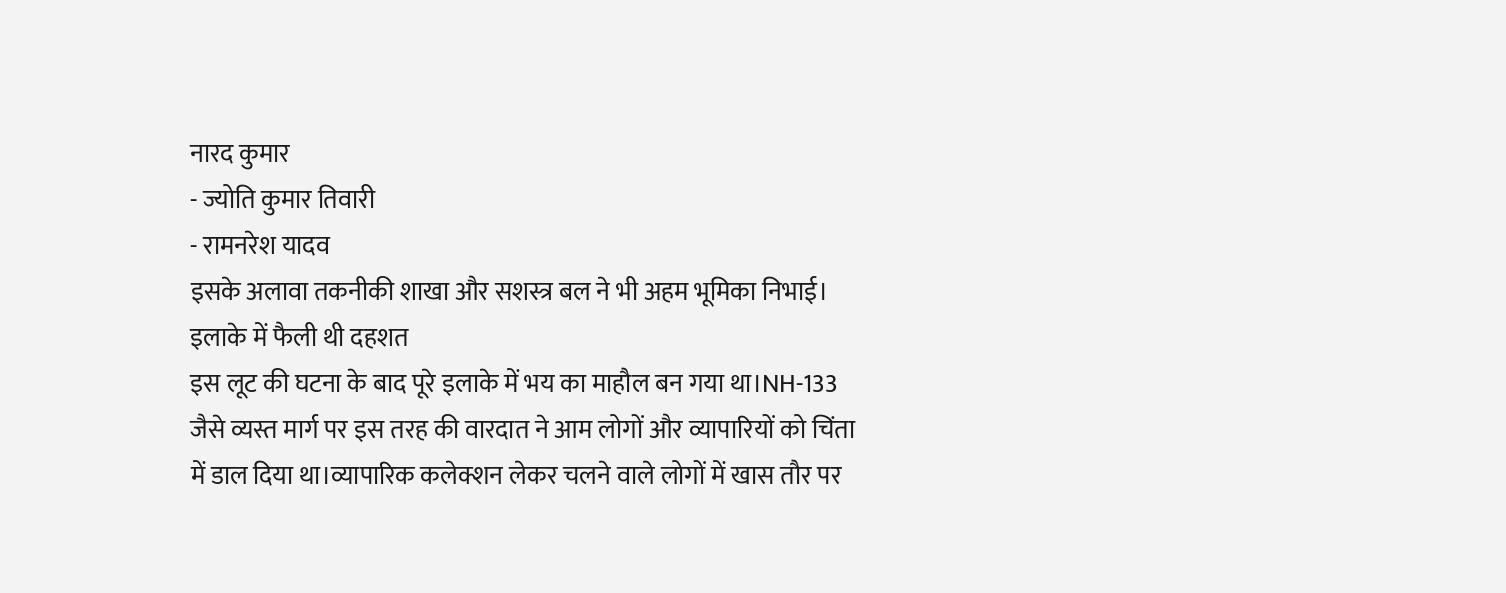नारद कुमार
- ज्योति कुमार तिवारी
- रामनरेश यादव
इसके अलावा तकनीकी शाखा और सशस्त्र बल ने भी अहम भूमिका निभाई।
इलाके में फैली थी दहशत
इस लूट की घटना के बाद पूरे इलाके में भय का माहौल बन गया था।NH-133 जैसे व्यस्त मार्ग पर इस तरह की वारदात ने आम लोगों और व्यापारियों को चिंता में डाल दिया था।व्यापारिक कलेक्शन लेकर चलने वाले लोगों में खास तौर पर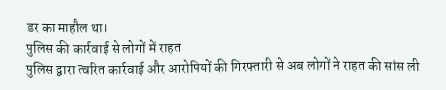डर का माहौल था।
पुलिस की कार्रवाई से लोगों में राहत
पुलिस द्वारा त्वरित कार्रवाई और आरोपियों की गिरफ्तारी से अब लोगों ने राहत की सांस ली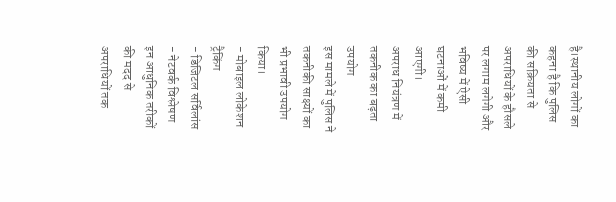है।स्थानीय लोगों का कहना है कि पुलिस की सक्रियता से अपराधियों के हौसले पर लगाम लगेगी और भविष्य में ऐसी घटनाओं में कमी आएगी।
अपराध नियंत्रण में तकनीक का बढ़ता उपयोग
इस मामले में पुलिस ने तकनीकी साक्ष्यों का भी प्रभावी उपयोग किया।
- मोबाइल लोकेशन ट्रैकिंग
- डिजिटल सर्विलांस
- नेटवर्क विश्लेषण
इन आधुनिक तरीकों की मदद से अपराधियों तक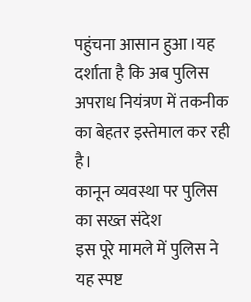पहुंचना आसान हुआ।यह दर्शाता है कि अब पुलिस अपराध नियंत्रण में तकनीक का बेहतर इस्तेमाल कर रही है।
कानून व्यवस्था पर पुलिस का सख्त संदेश
इस पूरे मामले में पुलिस ने यह स्पष्ट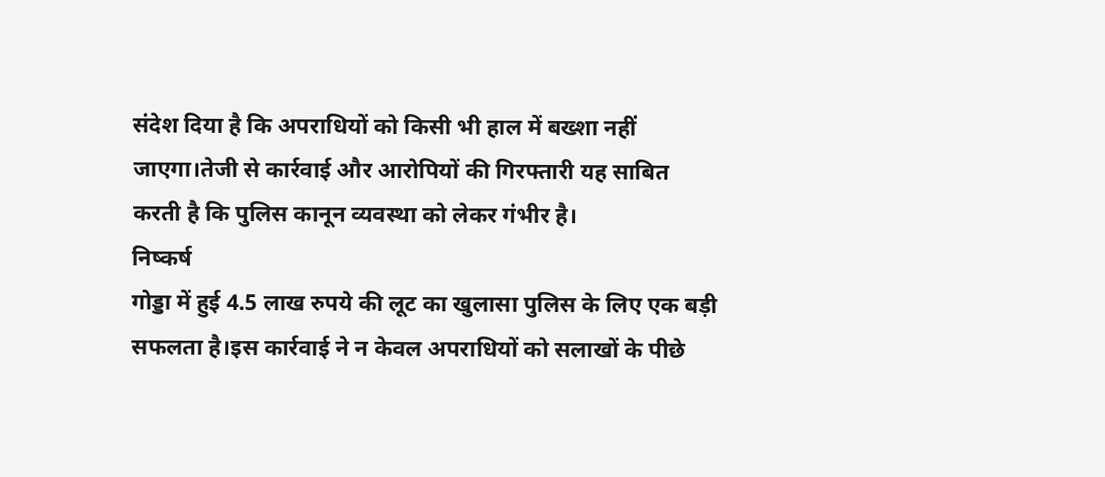संदेश दिया है कि अपराधियों को किसी भी हाल में बख्शा नहीं जाएगा।तेजी से कार्रवाई और आरोपियों की गिरफ्तारी यह साबित करती है कि पुलिस कानून व्यवस्था को लेकर गंभीर है।
निष्कर्ष
गोड्डा में हुई 4.5 लाख रुपये की लूट का खुलासा पुलिस के लिए एक बड़ी सफलता है।इस कार्रवाई ने न केवल अपराधियों को सलाखों के पीछे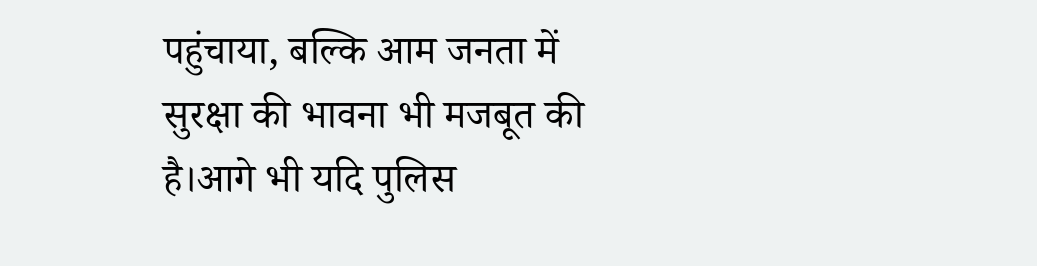पहुंचाया, बल्कि आम जनता में सुरक्षा की भावना भी मजबूत की है।आगे भी यदि पुलिस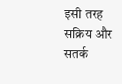इसी तरह सक्रिय और सतर्क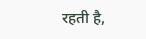रहती है,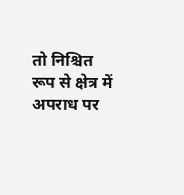तो निश्चित रूप से क्षेत्र में अपराध पर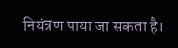नियंत्रण पाया जा सकता है।